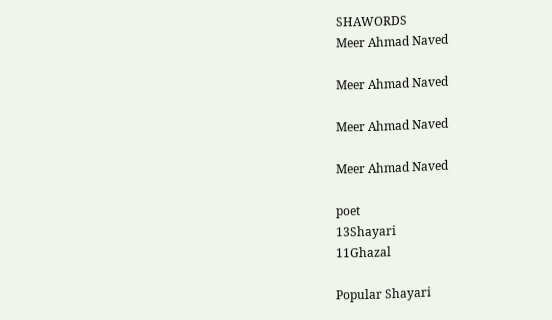SHAWORDS
Meer Ahmad Naved

Meer Ahmad Naved

Meer Ahmad Naved

Meer Ahmad Naved

poet
13Shayari
11Ghazal

Popular Shayari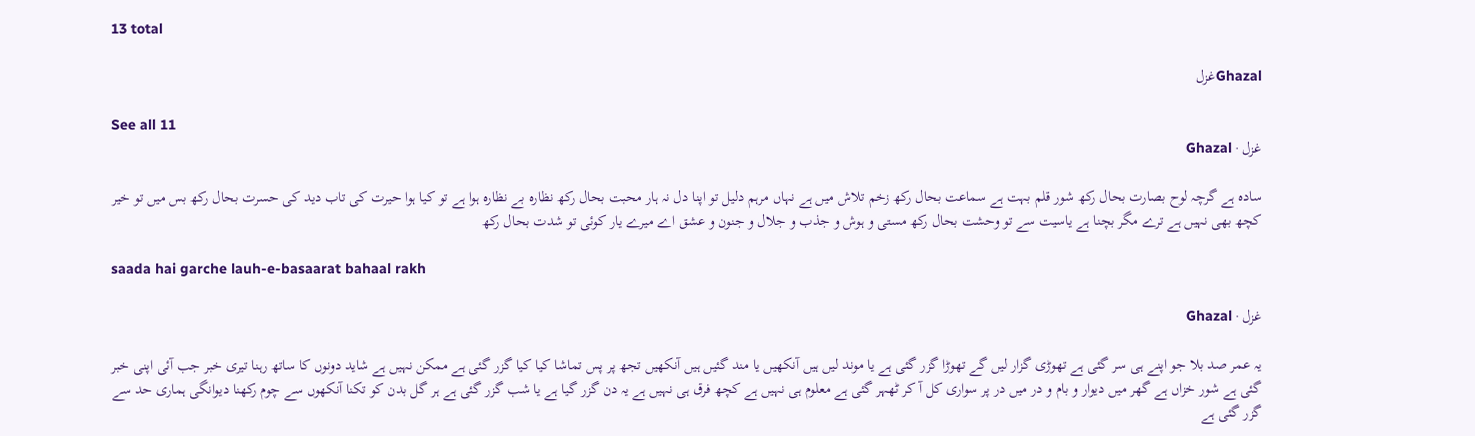13 total

Ghazalغزل

See all 11
غزل · Ghazal

سادہ ہے گرچہ لوح بصارت بحال رکھ شور قلم بہت ہے سماعت بحال رکھ زخم تلاش میں ہے نہاں مرہم دلیل تو اپنا دل نہ ہار محبت بحال رکھ نظارہ بے نظارہ ہوا ہے تو کیا ہوا حیرت کی تاب دید کی حسرت بحال رکھ بس میں تو خیر کچھ بھی نہیں ہے ترے مگر بچنا ہے یاسیت سے تو وحشت بحال رکھ مستی و ہوش و جذب و جلال و جنون و عشق اے میرے یار کوئی تو شدت بحال رکھ

saada hai garche lauh-e-basaarat bahaal rakh

غزل · Ghazal

یہ عمر صد بلا جو اپنے ہی سر گئی ہے تھوڑی گزار لیں گے تھوڑا گزر گئی ہے یا موند لیں ہیں آنکھیں یا مند گئیں ہیں آنکھیں تجھ پر پس تماشا کیا کیا گزر گئی ہے ممکن نہیں ہے شاید دونوں کا ساتھ رہنا تیری خبر جب آئی اپنی خبر گئی ہے شور خزاں ہے گھر میں دیوار و بام و در میں در پر سواری کل آ کر ٹھہر گئی ہے معلوم ہی نہیں ہے کچھ فرق ہی نہیں ہے یہ دن گزر گیا ہے یا شب گزر گئی ہے ہر گل بدن کو تکنا آنکھوں سے چوم رکھنا دیوانگی ہماری حد سے گزر گئی ہے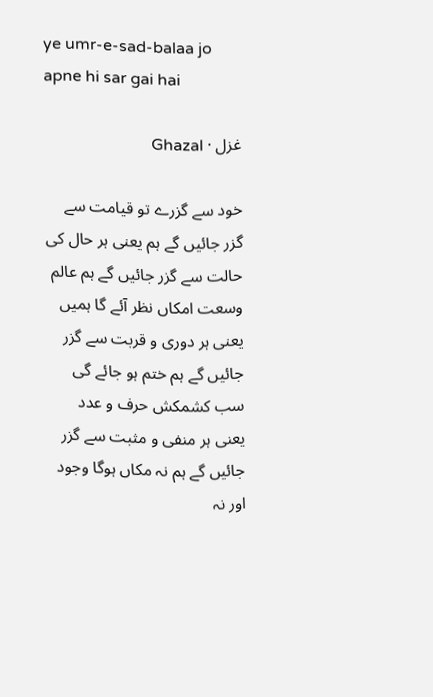ye umr-e-sad-balaa jo apne hi sar gai hai

غزل · Ghazal

خود سے گزرے تو قیامت سے گزر جائیں گے ہم یعنی ہر حال کی حالت سے گزر جائیں گے ہم عالم وسعت امکاں نظر آئے گا ہمیں یعنی ہر دوری و قربت سے گزر جائیں گے ہم ختم ہو جائے گی سب کشمکش حرف و عدد یعنی ہر منفی و مثبت سے گزر جائیں گے ہم نہ مکاں ہوگا وجود اور نہ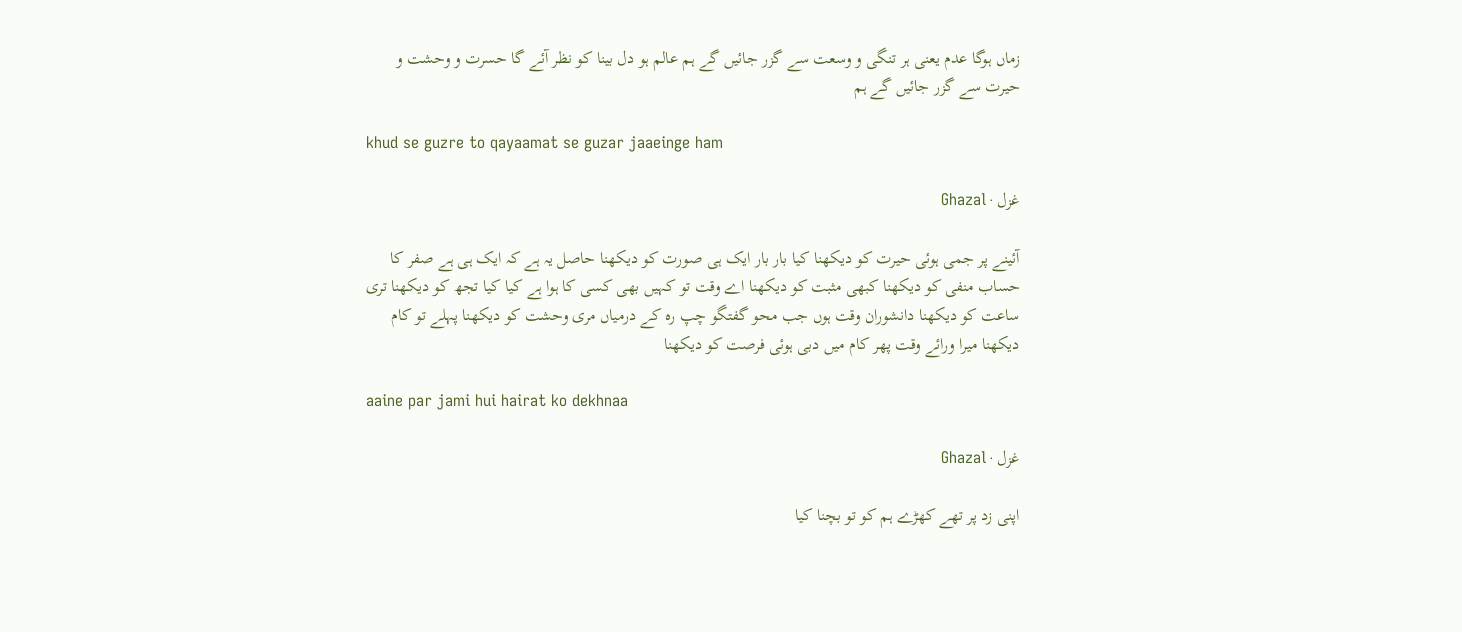زماں ہوگا عدم یعنی ہر تنگی و وسعت سے گزر جائیں گے ہم عالم ہو دل بینا کو نظر آئے گا حسرت و وحشت و حیرت سے گزر جائیں گے ہم

khud se guzre to qayaamat se guzar jaaeinge ham

غزل · Ghazal

آئینے پر جمی ہوئی حیرت کو دیکھنا کیا بار بار ایک ہی صورت کو دیکھنا حاصل یہ ہے کہ ایک ہی ہے صفر کا حساب منفی کو دیکھنا کبھی مثبت کو دیکھنا اے وقت تو کہیں بھی کسی کا ہوا ہے کیا کیا تجھ کو دیکھنا تری ساعت کو دیکھنا دانشوران وقت ہوں جب محو گفتگو چپ رہ کے درمیاں مری وحشت کو دیکھنا پہلے تو کام دیکھنا میرا ورائے وقت پھر کام میں دبی ہوئی فرصت کو دیکھنا

aaine par jami hui hairat ko dekhnaa

غزل · Ghazal

اپنی زد پر تھے کھڑے ہم کو تو بچنا کیا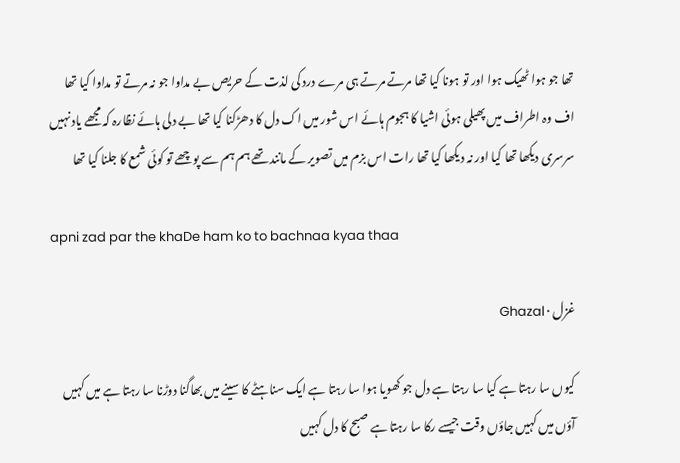تھا جو ہوا ٹھیک ہوا اور تو ہونا کیا تھا مرتے مرتے ہی مرے درد کی لذت کے حریص بے مداوا جو نہ مرتے تو مداوا کیا تھا اف وہ اطراف میں پھیلی ہوئی اشیا کا ہجوم ہائے اس شور میں اک دل کا دھڑکنا کیا تھا بے دلی ہائے نظارہ کہ مجھے یاد نہیں سرسری دیکھا تھا کیا اور نہ دیکھا کیا تھا رات اس بزم میں تصویر کے مانند تھے ہم ہم سے پوچھے تو کوئی شمع کا جلنا کیا تھا

apni zad par the khaDe ham ko to bachnaa kyaa thaa

غزل · Ghazal

کیوں سا رہتا ہے کیا سا رہتا ہے دل جو کھویا ہوا سا رہتا ہے ایک سناہٹے کا سینے میں بھاگنا دوڑنا سا رہتا ہے میں کہیں آؤں میں کہیں جاؤں وقت جیسے رکا سا رہتا ہے صبح کا دل کہیں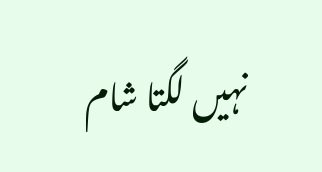نہیں لگتا شام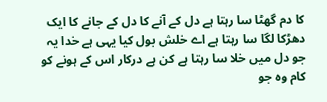کا دم گھٹا سا رہتا ہے دل کے آنے کا دل کے جانے کا ایک دھڑکا لگا سا رہتا ہے اے خلش بول کیا یہی ہے خدا یہ جو دل میں خلا سا رہتا ہے کن ہے درکار اس کے ہونے کو کام وہ جو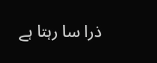ذرا سا رہتا ہے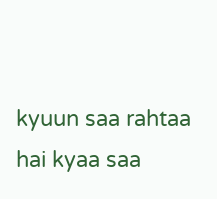kyuun saa rahtaa hai kyaa saa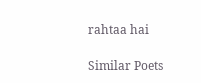rahtaa hai

Similar Poets